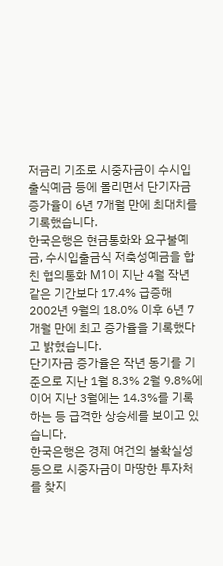저금리 기조로 시중자금이 수시입출식예금 등에 몰리면서 단기자금 증가율이 6년 7개월 만에 최대치를 기록했습니다.
한국은행은 현금통화와 요구불예금, 수시입출금식 저축성예금을 합친 협의통화 M1이 지난 4월 작년 같은 기간보다 17.4% 급증해 2002년 9월의 18.0% 이후 6년 7개월 만에 최고 증가율을 기록했다고 밝혔습니다.
단기자금 증가율은 작년 동기를 기준으로 지난 1월 8.3% 2월 9.8%에 이어 지난 3월에는 14.3%를 기록하는 등 급격한 상승세를 보이고 있습니다.
한국은행은 경제 여건의 불확실성 등으로 시중자금이 마땅한 투자처를 찾지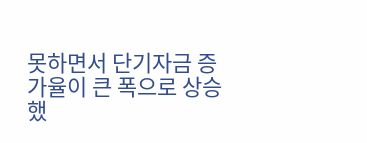못하면서 단기자금 증가율이 큰 폭으로 상승했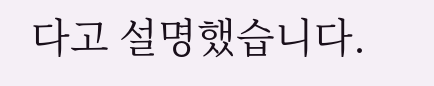다고 설명했습니다.